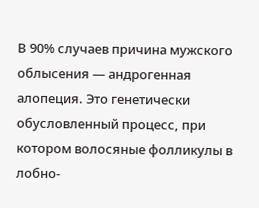В 90% случаев причина мужского облысения — андрогенная алопеция. Это генетически обусловленный процесс, при котором волосяные фолликулы в лобно-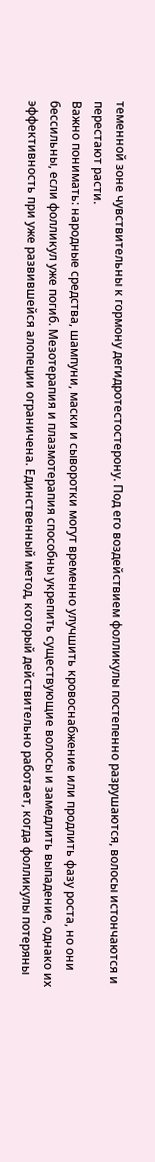теменной зоне чувствительны к гормону дегидротестостерону. Под его воздействием фолликулы постепенно разрушаются, волосы истончаются и перестают расти.
Важно понимать: народные средства, шампуни, маски и сыворотки могут временно улучшить кровоснабжение или продлить фазу роста, но они бессильны, если фолликул уже погиб. Мезотерапия и плазмотерапия способны укрепить существующие волосы и замедлить выпадение, однако их эффективность при уже развившейся алопеции ограничена. Единственный метод, который действительно работает, когда фолликулы потеряны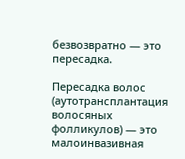безвозвратно — это пересадка.

Пересадка волос (аутотрансплантация волосяных фолликулов) — это малоинвазивная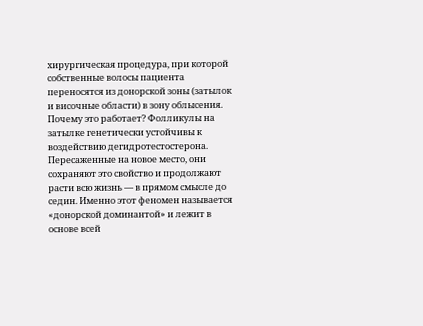хирургическая процедура, при которой собственные волосы пациента переносятся из донорской зоны (затылок и височные области) в зону облысения.
Почему это работает? Фолликулы на затылке генетически устойчивы к воздействию дегидротестостерона. Пересаженные на новое место, они сохраняют это свойство и продолжают расти всю жизнь — в прямом смысле до седин. Именно этот феномен называется «донорской доминантой» и лежит в основе всей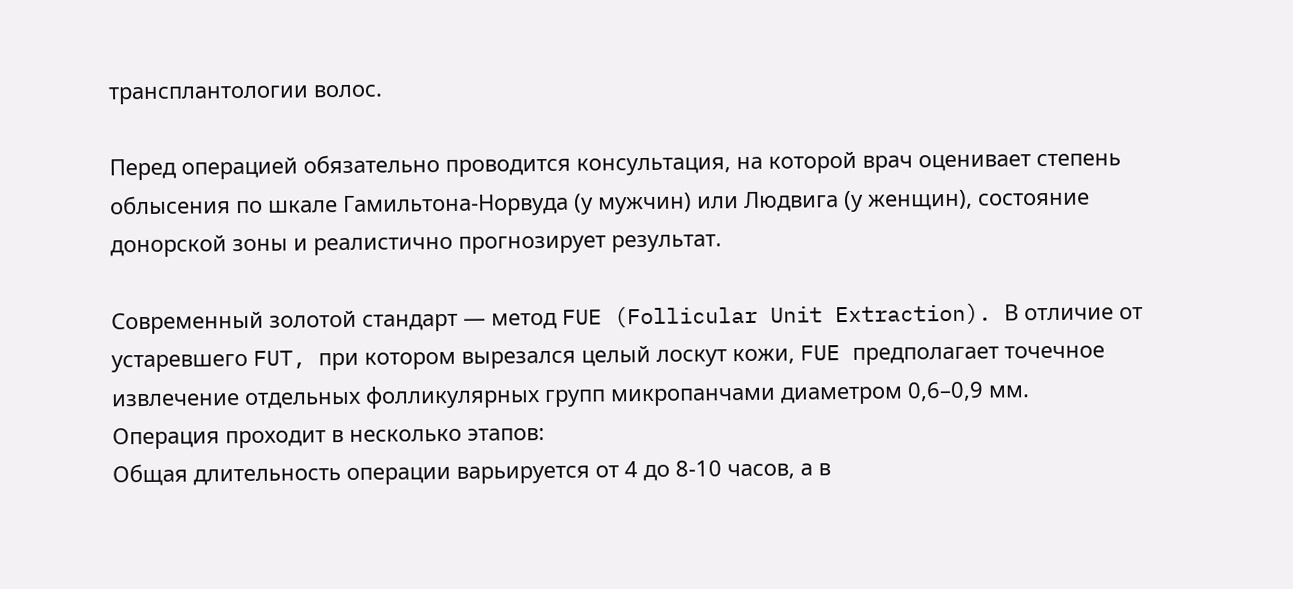трансплантологии волос.

Перед операцией обязательно проводится консультация, на которой врач оценивает степень облысения по шкале Гамильтона-Норвуда (у мужчин) или Людвига (у женщин), состояние донорской зоны и реалистично прогнозирует результат.

Современный золотой стандарт — метод FUE (Follicular Unit Extraction). В отличие от устаревшего FUT, при котором вырезался целый лоскут кожи, FUE предполагает точечное извлечение отдельных фолликулярных групп микропанчами диаметром 0,6–0,9 мм.
Операция проходит в несколько этапов:
Общая длительность операции варьируется от 4 до 8-10 часов, а в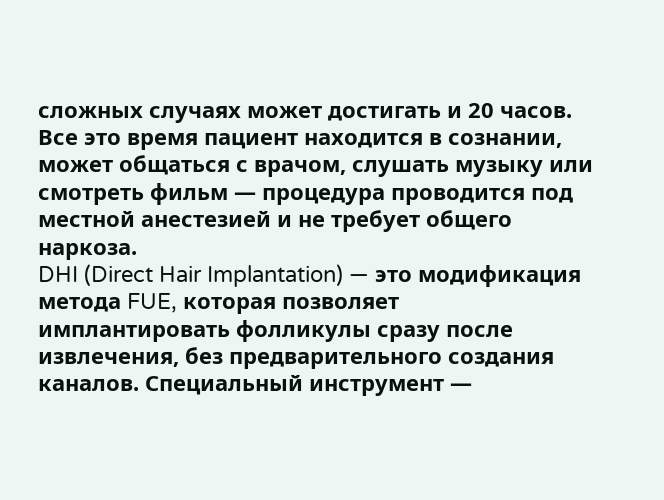сложных случаях может достигать и 20 часов. Все это время пациент находится в сознании, может общаться с врачом, слушать музыку или смотреть фильм — процедура проводится под местной анестезией и не требует общего наркоза.
DHI (Direct Hair Implantation) — это модификация метода FUE, которая позволяет имплантировать фолликулы сразу после извлечения, без предварительного создания каналов. Специальный инструмент —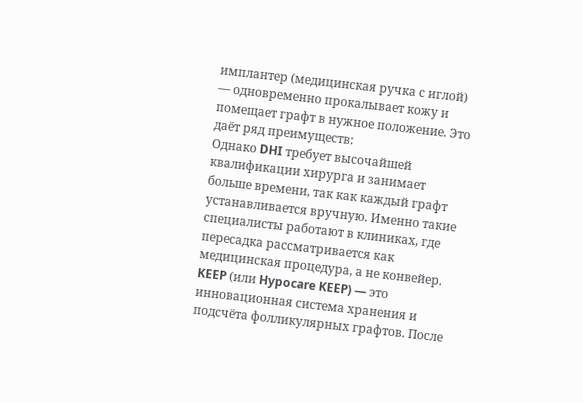имплантер (медицинская ручка с иглой) — одновременно прокалывает кожу и помещает графт в нужное положение. Это даёт ряд преимуществ:
Однако DHI требует высочайшей квалификации хирурга и занимает больше времени, так как каждый графт устанавливается вручную. Именно такие специалисты работают в клиниках, где пересадка рассматривается как медицинская процедура, а не конвейер.
KEEP (или Hypocare KEEP) — это инновационная система хранения и подсчёта фолликулярных графтов. После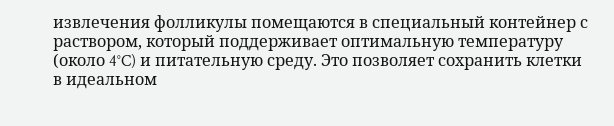извлечения фолликулы помещаются в специальный контейнер с раствором, который поддерживает оптимальную температуру (около 4°C) и питательную среду. Это позволяет сохранить клетки в идеальном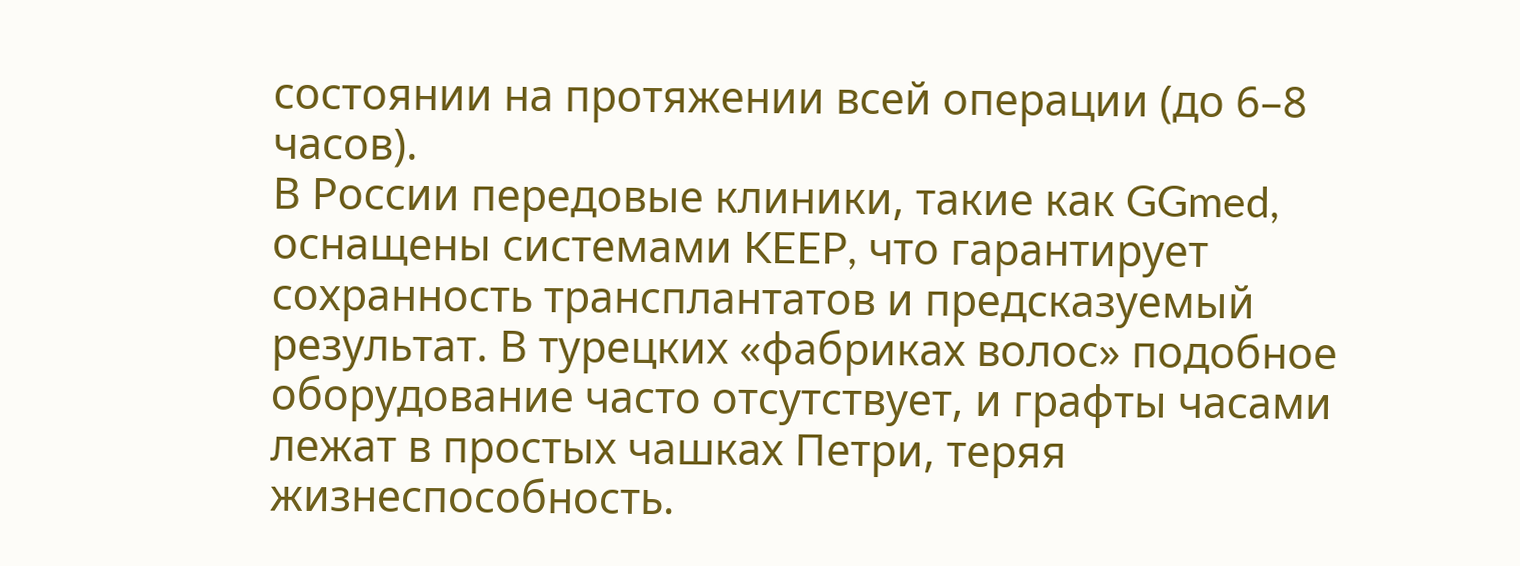состоянии на протяжении всей операции (до 6–8 часов).
В России передовые клиники, такие как GGmed, оснащены системами KEEP, что гарантирует сохранность трансплантатов и предсказуемый результат. В турецких «фабриках волос» подобное оборудование часто отсутствует, и графты часами лежат в простых чашках Петри, теряя жизнеспособность.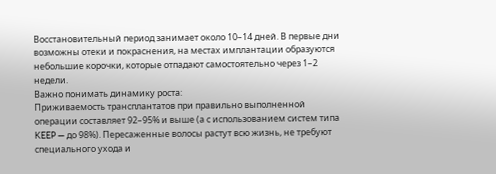Восстановительный период занимает около 10–14 дней. В первые дни возможны отеки и покраснения, на местах имплантации образуются небольшие корочки, которые отпадают самостоятельно через 1–2 недели.
Важно понимать динамику роста:
Приживаемость трансплантатов при правильно выполненной операции составляет 92–95% и выше (а с использованием систем типа KEEP — до 98%). Пересаженные волосы растут всю жизнь, не требуют специального ухода и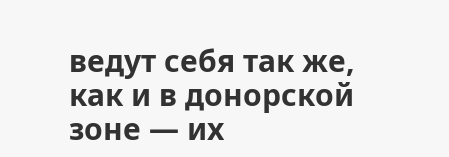ведут себя так же, как и в донорской зоне — их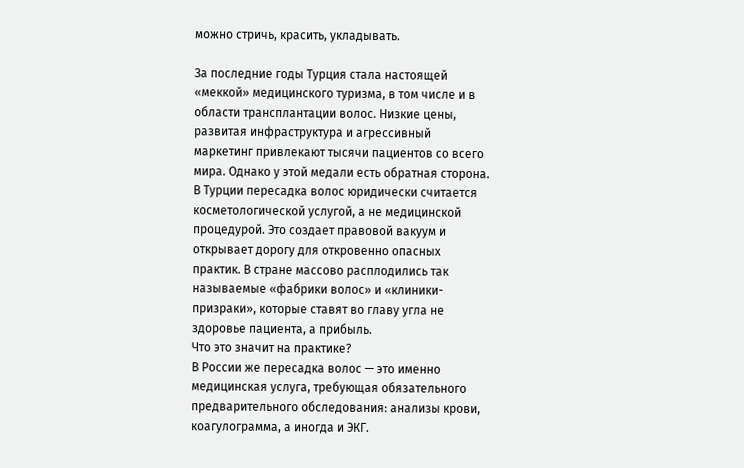можно стричь, красить, укладывать.

За последние годы Турция стала настоящей «меккой» медицинского туризма, в том числе и в области трансплантации волос. Низкие цены, развитая инфраструктура и агрессивный маркетинг привлекают тысячи пациентов со всего мира. Однако у этой медали есть обратная сторона.
В Турции пересадка волос юридически считается косметологической услугой, а не медицинской процедурой. Это создает правовой вакуум и открывает дорогу для откровенно опасных практик. В стране массово расплодились так называемые «фабрики волос» и «клиники-призраки», которые ставят во главу угла не здоровье пациента, а прибыль.
Что это значит на практике?
В России же пересадка волос — это именно медицинская услуга, требующая обязательного предварительного обследования: анализы крови, коагулограмма, а иногда и ЭКГ.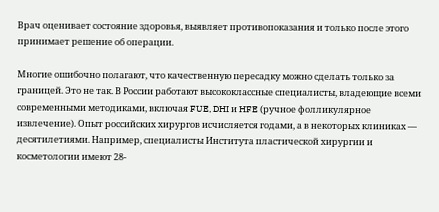Врач оценивает состояние здоровья, выявляет противопоказания и только после этого принимает решение об операции.

Многие ошибочно полагают, что качественную пересадку можно сделать только за границей. Это не так. В России работают высококлассные специалисты, владеющие всеми современными методиками, включая FUE, DHI и HFE (ручное фолликулярное извлечение). Опыт российских хирургов исчисляется годами, а в некоторых клиниках — десятилетиями. Например, специалисты Института пластической хирургии и косметологии имеют 28-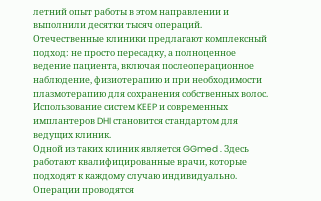летний опыт работы в этом направлении и выполнили десятки тысяч операций.
Отечественные клиники предлагают комплексный подход: не просто пересадку, а полноценное ведение пациента, включая послеоперационное наблюдение, физиотерапию и при необходимости плазмотерапию для сохранения собственных волос. Использование систем KEEP и современных имплантеров DHI становится стандартом для ведущих клиник.
Одной из таких клиник является GGmed . Здесь работают квалифицированные врачи, которые подходят к каждому случаю индивидуально. Операции проводятся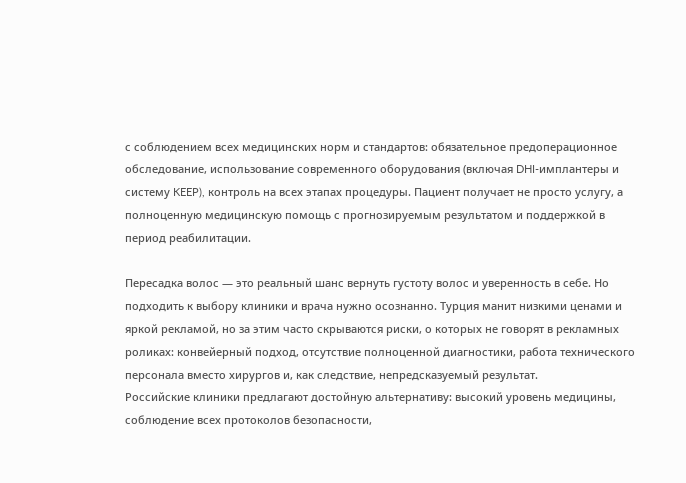с соблюдением всех медицинских норм и стандартов: обязательное предоперационное обследование, использование современного оборудования (включая DHI-имплантеры и систему KEEP), контроль на всех этапах процедуры. Пациент получает не просто услугу, а полноценную медицинскую помощь с прогнозируемым результатом и поддержкой в период реабилитации.

Пересадка волос — это реальный шанс вернуть густоту волос и уверенность в себе. Но подходить к выбору клиники и врача нужно осознанно. Турция манит низкими ценами и яркой рекламой, но за этим часто скрываются риски, о которых не говорят в рекламных роликах: конвейерный подход, отсутствие полноценной диагностики, работа технического персонала вместо хирургов и, как следствие, непредсказуемый результат.
Российские клиники предлагают достойную альтернативу: высокий уровень медицины, соблюдение всех протоколов безопасности,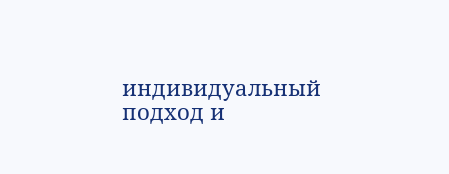индивидуальный подход и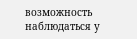возможность наблюдаться у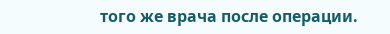того же врача после операции.